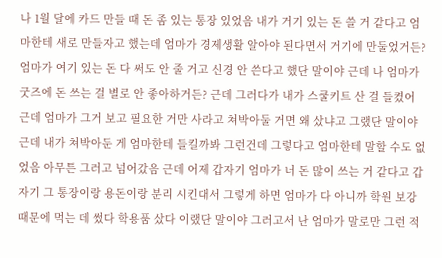나 1월 달에 카드 만들 때 돈 좀 있는 통장 있었음 내가 거기 있는 돈 쓸 거 같다고 엄마한테 새로 만들자고 했는데 엄마가 경제생활 알아야 된다면서 거기에 만둘었거든? 엄마가 여기 있는 돈 다 써도 안 줄 거고 신경 안 쓴다고 했단 말이야 근데 나 엄마가 굿즈에 돈 쓰는 걸 별로 안 좋아하거든? 근데 그러다가 내가 스쿨키트 산 걸 들켰어 근데 엄마가 그거 보고 필요한 거만 사라고 쳐박아둘 거면 왜 샀냐고 그랬단 말이야 근데 내가 쳐박아둔 게 엄마한테 들킬까봐 그런건데 그렇다고 엄마한테 말할 수도 없었음 아무튼 그러고 넘어갔음 근데 어제 갑자기 엄마가 너 돈 많이 쓰는 거 같다고 갑자기 그 통장이랑 용돈이랑 분리 시킨대서 그렇게 하면 엄마가 다 아니까 학원 보강 때문에 먹는 데 썼다 학용품 샀다 이랬단 말이야 그러고서 난 엄마가 말로만 그런 적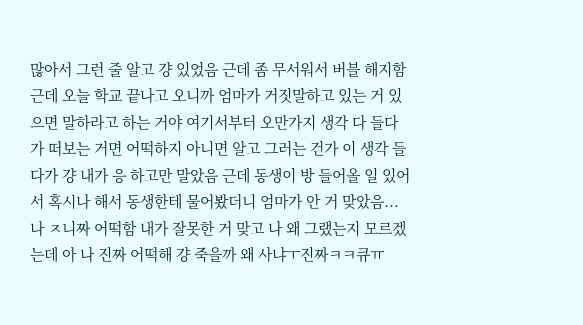많아서 그런 줄 알고 걍 있었음 근데 좀 무서워서 버블 해지함 근데 오늘 학교 끝나고 오니까 엄마가 거짓말하고 있는 거 있으면 말하라고 하는 거야 여기서부터 오만가지 생각 다 들다가 떠보는 거면 어떡하지 아니면 알고 그러는 건가 이 생각 들다가 걍 내가 응 하고만 말았음 근데 동생이 방 들어올 일 있어서 혹시나 해서 동생한테 물어봤더니 엄마가 안 거 맞았음... 나 ㅈ니짜 어떡함 내가 잘못한 거 맞고 나 왜 그랬는지 모르겠는데 아 나 진짜 어떡해 걍 죽을까 왜 사냐ㅜ진짜ㅋㅋ큐ㅠ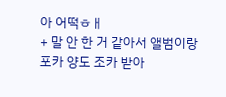아 어떡ㅎㅐ
+ 말 안 한 거 같아서 앨범이랑 포카 양도 조카 받아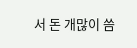서 돈 개많이 씀